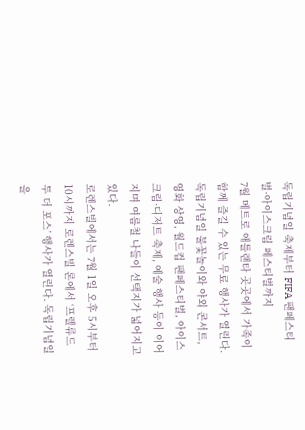독립기념일 축제부터 FIFA 팬페스티벌·아이스크림 페스티벌까지
7월 메트로 애틀랜타 곳곳에서 가족이 함께 즐길 수 있는 무료 행사가 열린다. 독립기념일 불꽃놀이와 야외 콘서트, 영화 상영, 월드컵 팬페스티벌, 아이스크림·디저트 축제, 예술 행사 등이 이어지며 여름철 나들이 선택지가 넓어지고 있다.
로렌스빌에서는 7월 1일 오후 5시부터 10시까지 로렌스빌 론에서 ‘프렐류드 투 더 포스’ 행사가 열린다. 독립기념일을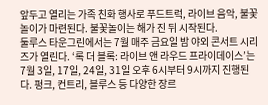앞두고 열리는 가족 친화 행사로 푸드트럭, 라이브 음악, 불꽃놀이가 마련된다. 불꽃놀이는 해가 진 뒤 시작된다.
둘루스 타운그린에서는 7월 매주 금요일 밤 야외 콘서트 시리즈가 열린다. ‘록 더 블록: 라이브 앤 라우드 프라이데이스’는 7월 3일, 17일, 24일, 31일 오후 6시부터 9시까지 진행된다. 펑크, 컨트리, 블루스 등 다양한 장르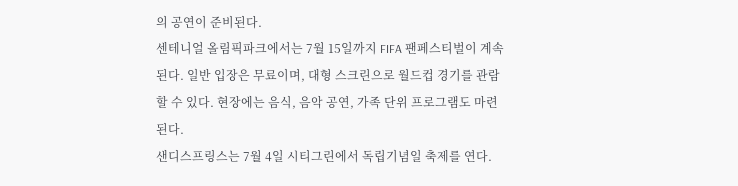의 공연이 준비된다.
센테니얼 올림픽파크에서는 7월 15일까지 FIFA 팬페스티벌이 계속된다. 일반 입장은 무료이며, 대형 스크린으로 월드컵 경기를 관람할 수 있다. 현장에는 음식, 음악 공연, 가족 단위 프로그램도 마련된다.
샌디스프링스는 7월 4일 시티그린에서 독립기념일 축제를 연다.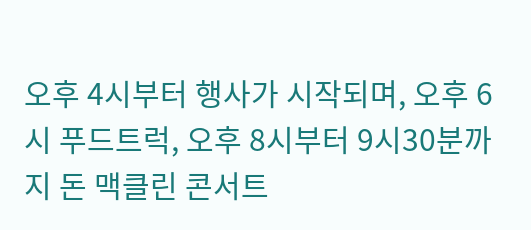오후 4시부터 행사가 시작되며, 오후 6시 푸드트럭, 오후 8시부터 9시30분까지 돈 맥클린 콘서트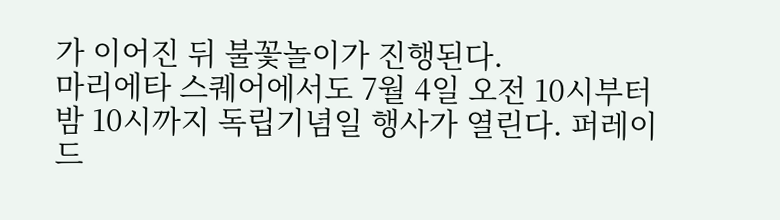가 이어진 뒤 불꽃놀이가 진행된다.
마리에타 스퀘어에서도 7월 4일 오전 10시부터 밤 10시까지 독립기념일 행사가 열린다. 퍼레이드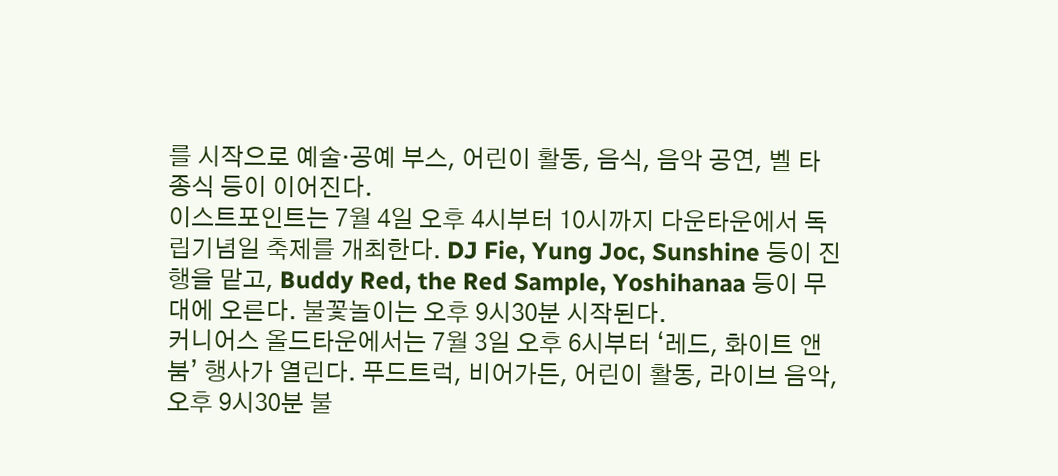를 시작으로 예술·공예 부스, 어린이 활동, 음식, 음악 공연, 벨 타종식 등이 이어진다.
이스트포인트는 7월 4일 오후 4시부터 10시까지 다운타운에서 독립기념일 축제를 개최한다. DJ Fie, Yung Joc, Sunshine 등이 진행을 맡고, Buddy Red, the Red Sample, Yoshihanaa 등이 무대에 오른다. 불꽃놀이는 오후 9시30분 시작된다.
커니어스 올드타운에서는 7월 3일 오후 6시부터 ‘레드, 화이트 앤 붐’ 행사가 열린다. 푸드트럭, 비어가든, 어린이 활동, 라이브 음악, 오후 9시30분 불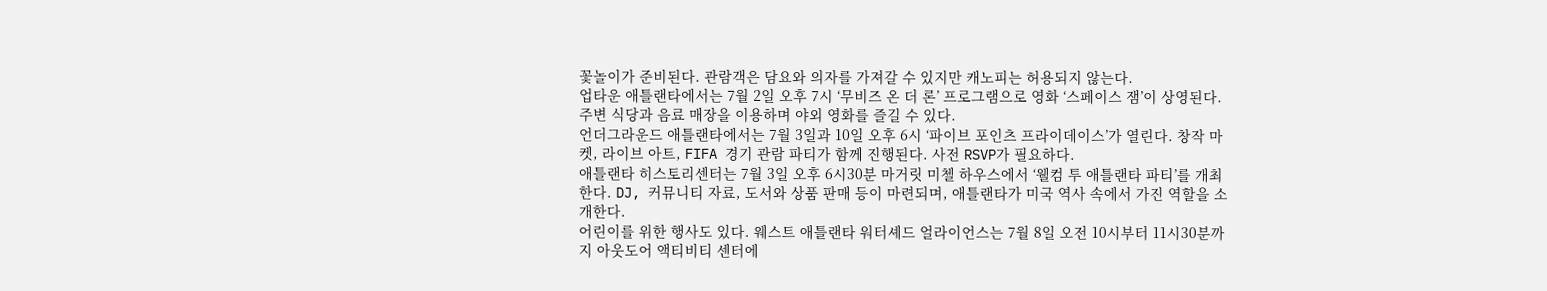꽃놀이가 준비된다. 관람객은 담요와 의자를 가져갈 수 있지만 캐노피는 허용되지 않는다.
업타운 애틀랜타에서는 7월 2일 오후 7시 ‘무비즈 온 더 론’ 프로그램으로 영화 ‘스페이스 잼’이 상영된다. 주변 식당과 음료 매장을 이용하며 야외 영화를 즐길 수 있다.
언더그라운드 애틀랜타에서는 7월 3일과 10일 오후 6시 ‘파이브 포인츠 프라이데이스’가 열린다. 창작 마켓, 라이브 아트, FIFA 경기 관람 파티가 함께 진행된다. 사전 RSVP가 필요하다.
애틀랜타 히스토리센터는 7월 3일 오후 6시30분 마거릿 미첼 하우스에서 ‘웰컴 투 애틀랜타 파티’를 개최한다. DJ, 커뮤니티 자료, 도서와 상품 판매 등이 마련되며, 애틀랜타가 미국 역사 속에서 가진 역할을 소개한다.
어린이를 위한 행사도 있다. 웨스트 애틀랜타 워터셰드 얼라이언스는 7월 8일 오전 10시부터 11시30분까지 아웃도어 액티비티 센터에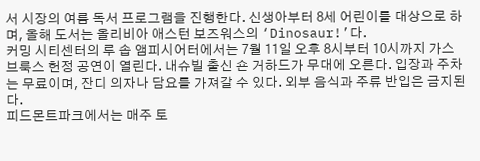서 시장의 여름 독서 프로그램을 진행한다. 신생아부터 8세 어린이를 대상으로 하며, 올해 도서는 올리비아 애스턴 보즈워스의 ‘Dinosaur!’다.
커밍 시티센터의 루 솝 앰피시어터에서는 7월 11일 오후 8시부터 10시까지 가스 브룩스 헌정 공연이 열린다. 내슈빌 출신 숀 거하드가 무대에 오른다. 입장과 주차는 무료이며, 잔디 의자나 담요를 가져갈 수 있다. 외부 음식과 주류 반입은 금지된다.
피드몬트파크에서는 매주 토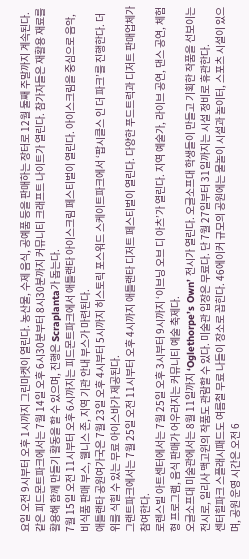요일 오전 9시부터 오후 1시까지 그린마켓이 열린다. 농산물, 수제 음식, 공예품 등을 판매하는 장터로 12월 둘째 주말까지 계속된다.
같은 피드몬트파크에서는 7월 14일 오후 6시30분부터 8시30분까지 커뮤니티 크래프트 나이트가 열린다. 참가자들은 재활용 재료를 활용해 함께 만들기 활동을 할 수 있으며, 진행은 Scraplanta가 돕는다.
7월 15일 오전 11시부터 오후 6시까지는 피드몬트파크에서 애틀랜타 아이스크림 페스티벌이 열린다. 아이스크림을 중심으로 음악, 비식품 판매 부스, 웰니스 존, 지역 기관 안내 부스가 마련된다.
애틀랜타 공원여가국은 7월 23일 오후 4시부터 5시까지 히스토릭 포스워드 스케이트파크에서 ‘팝시클스 인 더 파크’를 진행한다. 더위를 식힐 수 있는 무료 아이스바가 제공된다.
그랜트파크에서는 7월 25일 오전 11시부터 오후 4시까지 애틀랜타 디저트 페스티벌이 열린다. 다양한 푸드트럭과 디저트 판매업체가 참여한다.
로렌스빌 아트센터에서는 7월 25일 오후 3시부터 9시까지 ‘이브닝 오브 디 아츠’가 열린다. 지역 예술가, 라이브 공연, 댄스 공연, 체험형 프로그램, 음식 판매가 어우러지는 커뮤니티 예술 축제다.
오글소프대 미술관에서는 8월 11일까지 ‘Oglethorpe’s Own’ 전시가 열린다. 오글소프대 학생들이 만들고 기획한 작품을 선보이는 전시로, 일리사 맥고윈의 작품도 관람할 수 있다. 미술관 입장은 무료다. 단 7월 27일부터 31일까지는 시설 정비로 휴관한다.
센터힐파크 스플래시패드도 여름철 무료 나들이 장소로 꼽힌다. 46에이커 규모의 공원에는 물놀이 시설과 놀이터, 스포츠 시설이 있으며, 공원 운영 시간은 오전 6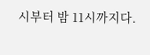시부터 밤 11시까지다.